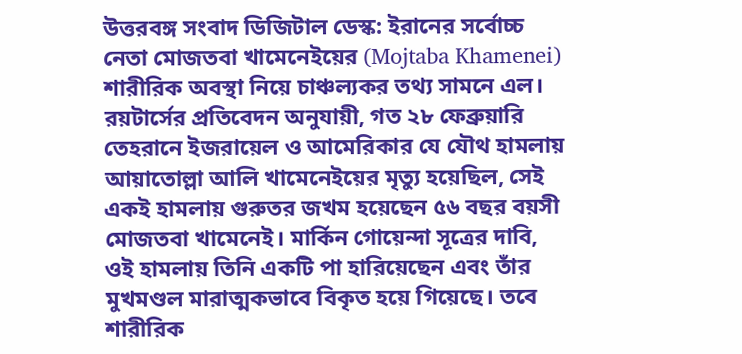উত্তরবঙ্গ সংবাদ ডিজিটাল ডেস্ক: ইরানের সর্বোচ্চ নেতা মোজতবা খামেনেইয়ের (Mojtaba Khamenei) শারীরিক অবস্থা নিয়ে চাঞ্চল্যকর তথ্য সামনে এল। রয়টার্সের প্রতিবেদন অনুযায়ী, গত ২৮ ফেব্রুয়ারি তেহরানে ইজরায়েল ও আমেরিকার যে যৌথ হামলায় আয়াতোল্লা আলি খামেনেইয়ের মৃত্যু হয়েছিল, সেই একই হামলায় গুরুতর জখম হয়েছেন ৫৬ বছর বয়সী মোজতবা খামেনেই। মার্কিন গোয়েন্দা সূত্রের দাবি, ওই হামলায় তিনি একটি পা হারিয়েছেন এবং তাঁর মুখমণ্ডল মারাত্মকভাবে বিকৃত হয়ে গিয়েছে। তবে শারীরিক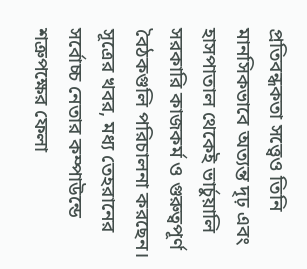প্রতিবন্ধকতা সত্ত্বেও তিনি মানসিকভাবে অত্যন্ত দৃঢ় এবং হাসপাতাল থেকেই ভার্চুয়ালি সরকারি কাজকর্ম ও গুরুত্বপূর্ণ বৈঠকগুলি পরিচালনা করছেন।
সূত্রের খবর, মধ্য তেহরানের সর্বোচ্চ নেতার কম্পাউন্ডে শত্রুপক্ষের ফেলা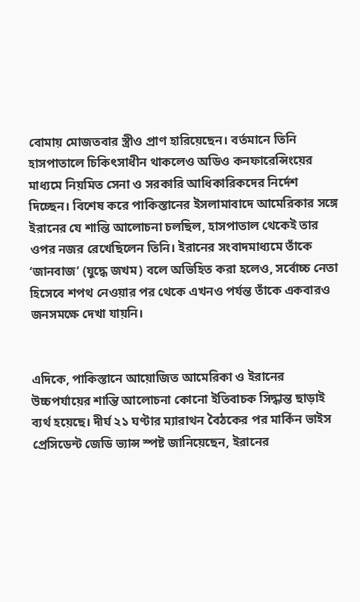বোমায় মোজতবার স্ত্রীও প্রাণ হারিয়েছেন। বর্তমানে তিনি হাসপাতালে চিকিৎসাধীন থাকলেও অডিও কনফারেন্সিংয়ের মাধ্যমে নিয়মিত সেনা ও সরকারি আধিকারিকদের নির্দেশ দিচ্ছেন। বিশেষ করে পাকিস্তানের ইসলামাবাদে আমেরিকার সঙ্গে ইরানের যে শান্তি আলোচনা চলছিল, হাসপাতাল থেকেই তার ওপর নজর রেখেছিলেন তিনি। ইরানের সংবাদমাধ্যমে তাঁকে ‘জানবাজ’ (যুদ্ধে জখম) বলে অভিহিত করা হলেও, সর্বোচ্চ নেতা হিসেবে শপথ নেওয়ার পর থেকে এখনও পর্যন্ত তাঁকে একবারও জনসমক্ষে দেখা যায়নি।


এদিকে, পাকিস্তানে আয়োজিত আমেরিকা ও ইরানের উচ্চপর্যায়ের শান্তি আলোচনা কোনো ইতিবাচক সিদ্ধান্ত ছাড়াই ব্যর্থ হয়েছে। দীর্ঘ ২১ ঘণ্টার ম্যারাথন বৈঠকের পর মার্কিন ভাইস প্রেসিডেন্ট জেডি ভ্যান্স স্পষ্ট জানিয়েছেন, ইরানের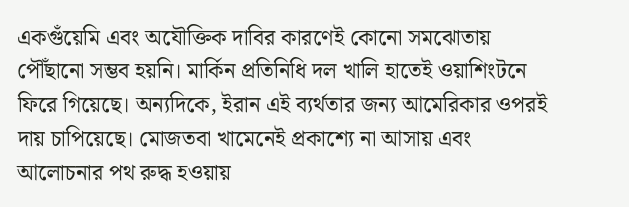একগুঁয়েমি এবং অযৌক্তিক দাবির কারণেই কোনো সমঝোতায় পৌঁছানো সম্ভব হয়নি। মার্কিন প্রতিনিধি দল খালি হাতেই ওয়াশিংটনে ফিরে গিয়েছে। অন্যদিকে, ইরান এই ব্যর্থতার জন্য আমেরিকার ওপরই দায় চাপিয়েছে। মোজতবা খামেনেই প্রকাশ্যে না আসায় এবং আলোচনার পথ রুদ্ধ হওয়ায়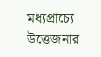মধ্যপ্রাচ্যে উত্তেজনার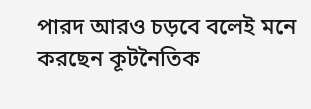পারদ আরও চড়বে বলেই মনে করছেন কূটনৈতিক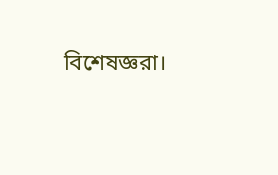বিশেষজ্ঞরা।